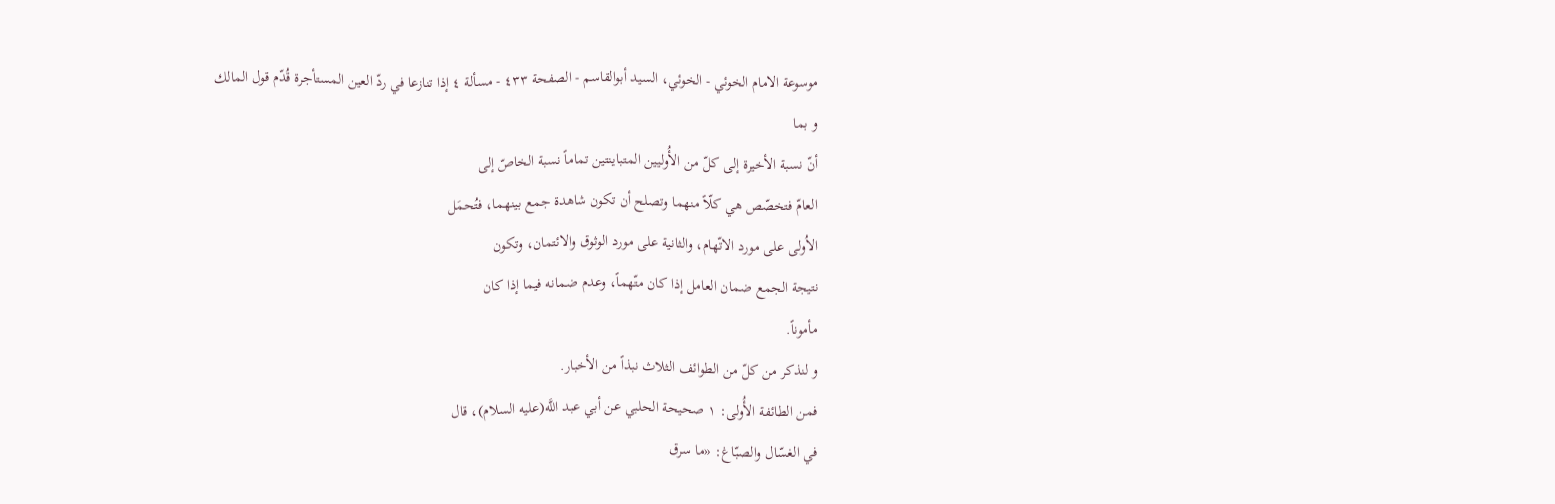موسوعة الامام الخوئي - الخوئي، السيد أبوالقاسم - الصفحة ٤٣٣ - مسألة ٤ إذا تنازعا في ردّ العين المستأجرة قُدّم قول المالك
و بما
أنّ نسبة الأخيرة إلى كلّ من الأُوليين المتباينتين تماماً نسبة الخاصّ إلى
العامّ فتخصّص هي كلّاً منهما وتصلح أن تكون شاهدة جمع بينهما، فتُحمَل
الاُولى على مورد الاتّهام، والثانية على مورد الوثوق والائتمان، وتكون
نتيجة الجمع ضمان العامل إذا كان متّهماً، وعدم ضمانه فيما إذا كان
مأموناً.
و لنذكر من كلّ من الطوائف الثلاث نبذاً من الأخبار.
فمن الطائفة الأُولى: ١ صحيحة الحلبي عن أبي عبد اللَّه(عليه السلام)، قال
في الغسّال والصبّاغ: «ما سرق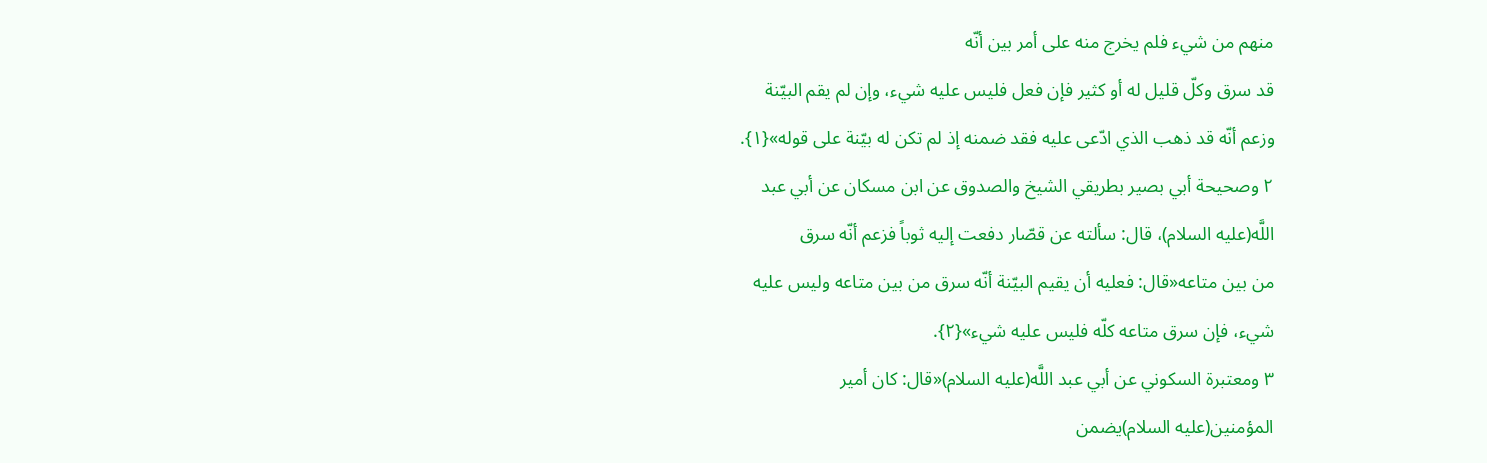منهم من شيء فلم يخرج منه على أمر بين أنّه
قد سرق وكلّ قليل له أو كثير فإن فعل فليس عليه شيء، وإن لم يقم البيّنة
وزعم أنّه قد ذهب الذي ادّعى عليه فقد ضمنه إذ لم تكن له بيّنة على قوله»{١}.
٢ وصحيحة أبي بصير بطريقي الشيخ والصدوق عن ابن مسكان عن أبي عبد
اللَّه(عليه السلام)، قال: سألته عن قصّار دفعت إليه ثوباً فزعم أنّه سرق
من بين متاعه«قال: فعليه أن يقيم البيّنة أنّه سرق من بين متاعه وليس عليه
شيء، فإن سرق متاعه كلّه فليس عليه شيء»{٢}.
٣ ومعتبرة السكوني عن أبي عبد اللَّه(عليه السلام)«قال: كان أمير
المؤمنين(عليه السلام)يضمن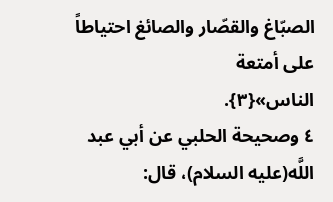الصبّاغ والقصّار والصائغ احتياطاً على أمتعة
الناس»{٣}.
٤ وصحيحة الحلبي عن أبي عبد اللَّه(عليه السلام)، قال: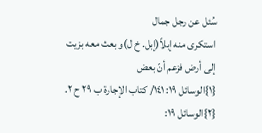سُئل عن رجل جمال
استكرى منه إبلاً(إبل. خ ل)و بعث معه بزيت إلى أرض فزعم أنّ بعض
{١}الوسائل ١٩: ١٤١/ كتاب الإجارة ب ٢٩ ح ٢.
{٢}الوسائل ١٩: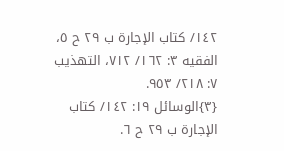١٤٢/ كتاب الإجارة ب ٢٩ ح ٥، الفقيه ٣: ١٦٢/ ٧١٢، التهذيب ٧: ٢١٨/ ٩٥٣.
{٣}الوسائل ١٩: ١٤٢/ كتاب الإجارة ب ٢٩ ح ٦.